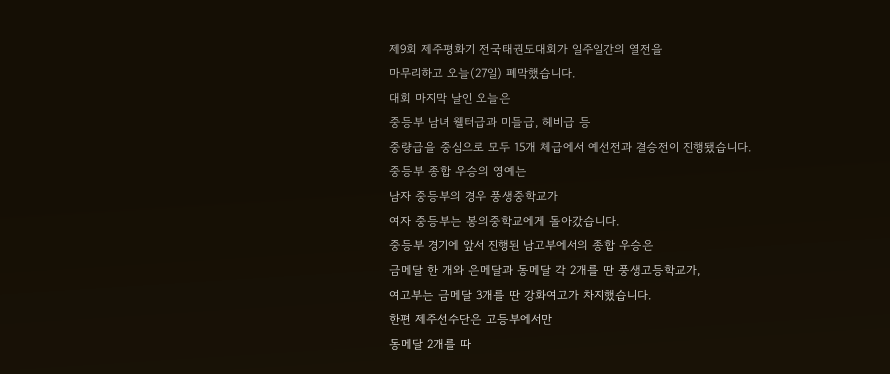제9회 제주평화기 전국태권도대회가 일주일간의 열전을
마무리하고 오늘(27일) 폐막했습니다.
대회 마지막 날인 오늘은
중등부 남녀 웰터급과 미들급, 헤비급 등
중량급을 중심으로 모두 15개 체급에서 예선전과 결승전이 진행됐습니다.
중등부 종합 우승의 영예는
남자 중등부의 경우 풍생중학교가
여자 중등부는 봉의중학교에게 돌아갔습니다.
중등부 경기에 앞서 진행된 남고부에서의 종합 우승은
금메달 한 개와 은메달과 동메달 각 2개를 딴 풍생고등학교가,
여고부는 금메달 3개를 딴 강화여고가 차지했습니다.
한편 제주선수단은 고등부에서만
동메달 2개를 따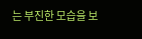는 부진한 모습을 보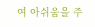여 아쉬움을 주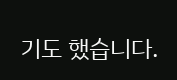기도 했습니다.